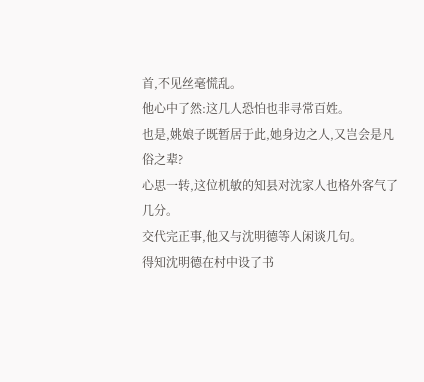首,不见丝毫慌乱。
他心中了然:这几人恐怕也非寻常百姓。
也是,姚娘子既暂居于此,她身边之人,又岂会是凡俗之辈?
心思一转,这位机敏的知县对沈家人也格外客气了几分。
交代完正事,他又与沈明德等人闲谈几句。
得知沈明德在村中设了书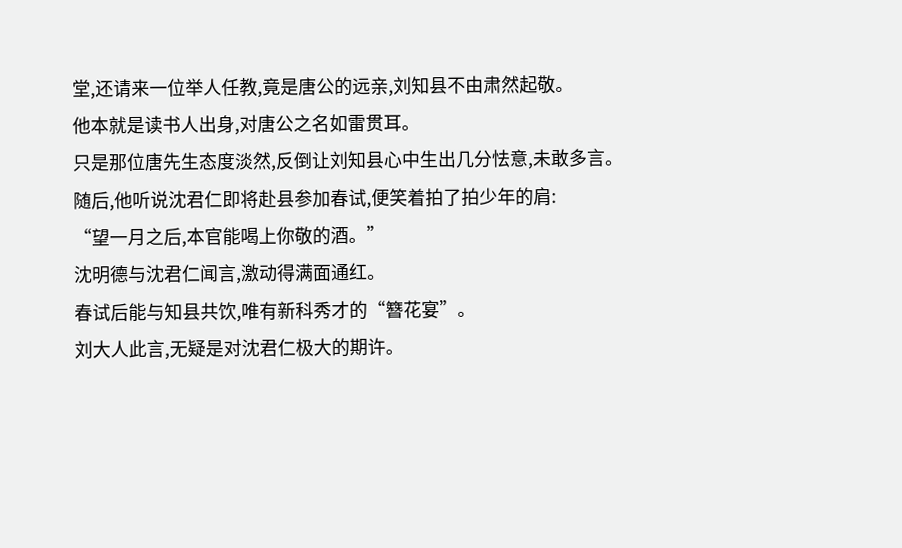堂,还请来一位举人任教,竟是唐公的远亲,刘知县不由肃然起敬。
他本就是读书人出身,对唐公之名如雷贯耳。
只是那位唐先生态度淡然,反倒让刘知县心中生出几分怯意,未敢多言。
随后,他听说沈君仁即将赴县参加春试,便笑着拍了拍少年的肩:
“望一月之后,本官能喝上你敬的酒。”
沈明德与沈君仁闻言,激动得满面通红。
春试后能与知县共饮,唯有新科秀才的“簪花宴”。
刘大人此言,无疑是对沈君仁极大的期许。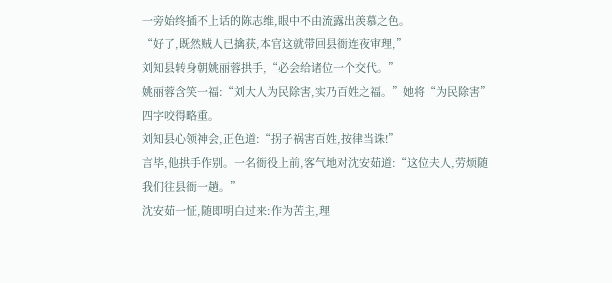一旁始终插不上话的陈志维,眼中不由流露出羡慕之色。
“好了,既然贼人已擒获,本官这就带回县衙连夜审理,”
刘知县转身朝姚丽蓉拱手,“必会给诸位一个交代。”
姚丽蓉含笑一福:“刘大人为民除害,实乃百姓之福。”她将“为民除害”四字咬得略重。
刘知县心领神会,正色道:“拐子祸害百姓,按律当诛!”
言毕,他拱手作别。一名衙役上前,客气地对沈安茹道:“这位夫人,劳烦随我们往县衙一趟。”
沈安茹一怔,随即明白过来:作为苦主,理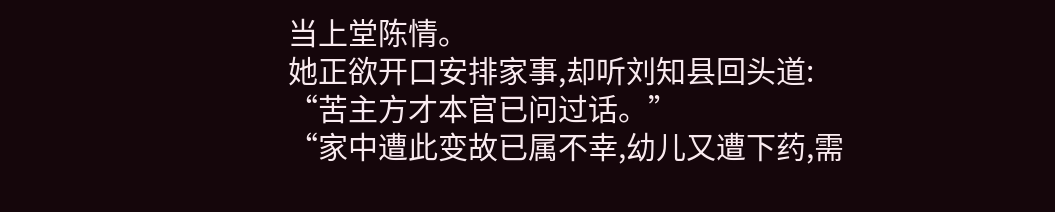当上堂陈情。
她正欲开口安排家事,却听刘知县回头道:
“苦主方才本官已问过话。”
“家中遭此变故已属不幸,幼儿又遭下药,需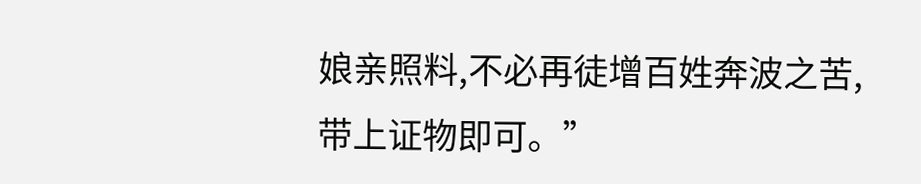娘亲照料,不必再徒增百姓奔波之苦,带上证物即可。”